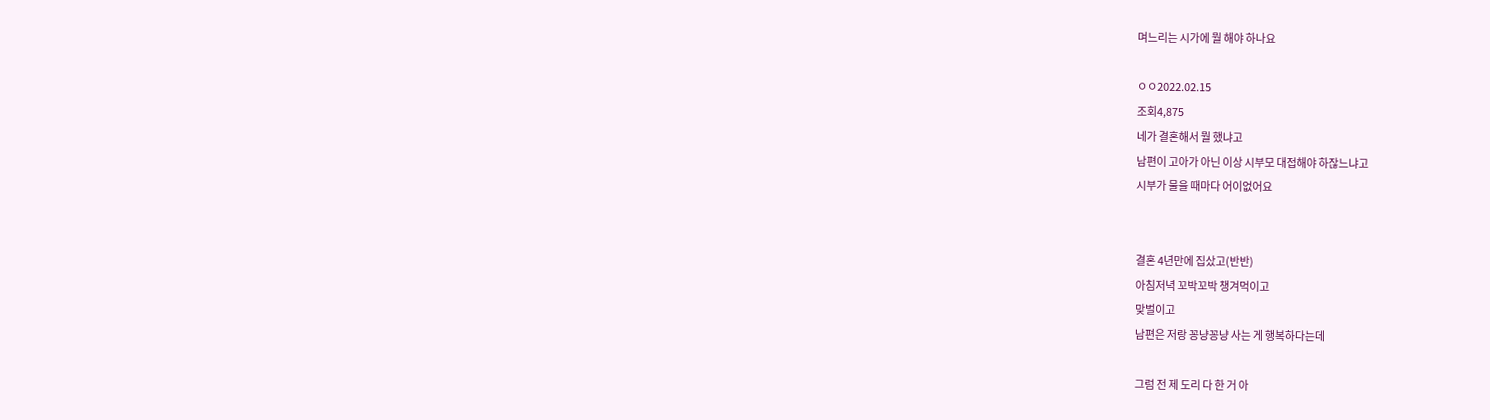며느리는 시가에 뭘 해야 하나요

ㅇㅇ2022.02.15
조회4,875
네가 결혼해서 뭘 했냐고
남편이 고아가 아닌 이상 시부모 대접해야 하잖느냐고
시부가 물을 때마다 어이없어요


결혼 4년만에 집샀고(반반)
아침저녁 꼬박꼬박 챙겨먹이고
맞벌이고
남편은 저랑 꽁냥꽁냥 사는 게 행복하다는데

그럼 전 제 도리 다 한 거 아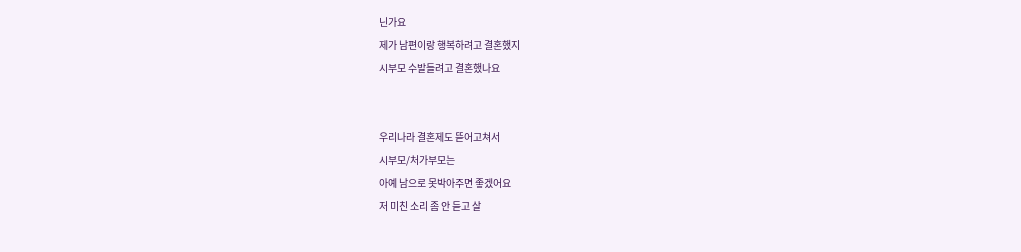닌가요
제가 남편이랑 행복하려고 결혼했지
시부모 수발들려고 결혼했나요


우리나라 결혼제도 뜯어고쳐서
시부모/처가부모는
아예 남으로 못박아주면 좋겠어요
저 미친 소리 좀 안 듣고 살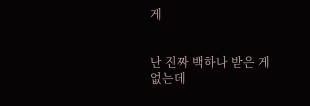게


난 진짜 백하나 받은 게 없는데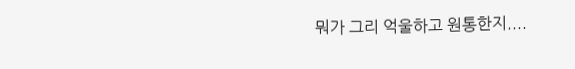뭐가 그리 억울하고 원통한지....